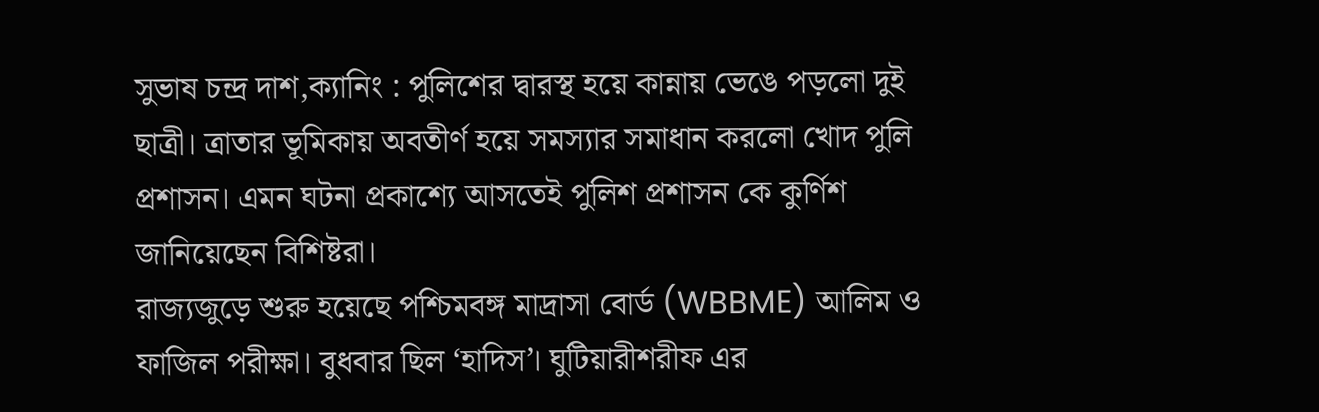সুভাষ চন্দ্র দাশ,ক্যানিং : পুলিশের দ্বারস্থ হয়ে কান্নায় ভেঙে পড়লো দুই ছাত্রী। ত্রাতার ভূমিকায় অবতীর্ণ হয়ে সমস্যার সমাধান করলো খোদ পুলি প্রশাসন। এমন ঘটনা প্রকাশ্যে আসতেই পুলিশ প্রশাসন কে কুর্ণিশ জানিয়েছেন বিশিষ্টরা।
রাজ্যজুড়ে শুরু হয়েছে পশ্চিমবঙ্গ মাদ্রাসা বোর্ড (WBBME) আলিম ও ফাজিল পরীক্ষা। বুধবার ছিল ‘হাদিস’। ঘুটিয়ারীশরীফ এর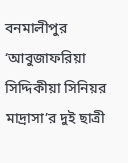বনমালীপুর ‘আবুজাফরিয়া সিদ্দিকীয়া সিনিয়র মাদ্রাসা’র দুই ছাত্রী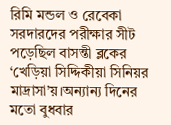রিমি মন্ডল ও রেবেকা সরদারদের পরীক্ষার সীট পড়েছিল বাসন্তী ব্লকের ‘খেড়িয়া সিদ্দিকীয়া সিনিয়র মাদ্রাসা’য়।অন্যান্য দিনের মতো বুধবার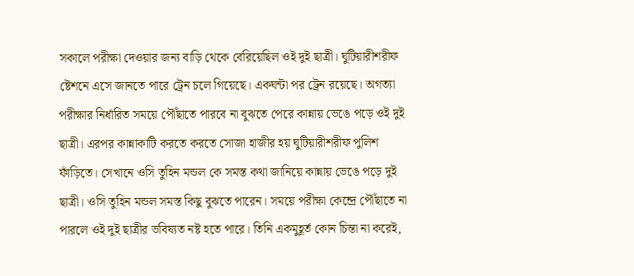সকালে পরীক্ষা দেওয়ার জন্য বাড়ি থেকে বেরিয়েছিল ওই দুই ছাত্রী। ঘুটিয়ারীশরীফ ষ্টেশনে এসে জানতে পারে ট্রেন চলে গিয়েছে। একঘন্টা পর ট্রেন রয়েছে। অগত্যা পরীক্ষার নির্ধারিত সময়ে পৌঁছাতে পারবে না বুঝতে পেরে কান্নায় ভেঙে পড়ে ওই দুই ছাত্রী। এরপর কান্নাকাটি করতে করতে সোজা হাজীর হয় ঘুটিয়ারীশরীফ পুলিশ ফাঁড়িতে। সেখানে ওসি তুহিন মন্ডল কে সমস্ত কথা জানিয়ে কান্নায় ভেঙে পড়ে দুই ছাত্রী। ওসি তুহিন মন্ডল সমস্ত কিছু বুঝতে পারেন। সময়ে পরীক্ষা কেন্দ্রে পৌঁছাতে না পারলে ওই দুই ছাত্রীর ভবিষ্যত নষ্ট হতে পারে। তিনি একমুহূর্ত কোন চিন্তা না করেই,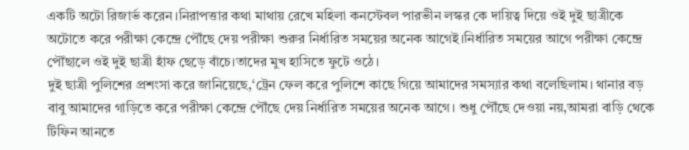একটি অটো রিজার্ভ করেন।নিরাপত্তার কথা মাথায় রেখে মহিলা কনস্টেবল পারভীন লস্কর কে দায়িত্ব দিয়ে ওই দুই ছাত্রীকে অটোতে করে পরীক্ষা কেন্দ্রে পৌঁছে দেয় পরীক্ষা শুরুর নির্ধারিত সময়ের অনেক আগেই।নির্ধারিত সময়ের আগে পরীক্ষা কেন্দ্রে পৌঁছালে ওই দুই ছাত্রী হাঁফ ছেড়ে বাঁচে।তাদের মুখ হাসিতে ফুটে ওঠে।
দুই ছাত্রী পুলিশের প্রশংসা করে জানিয়েছে,‘ট্রেন ফেল করে পুলিশে কাছে গিয়ে আমাদের সমস্যার কথা বলেছিলাম। থানার বড় বাবু আমাদের গাড়িতে করে পরীক্ষা কেন্দ্রে পৌঁছে দেয় নির্ধারিত সময়ের অনেক আগে। শুধু পৌঁছে দেওয়া নয়,আমরা বাড়ি থেকে টিফিন আনতে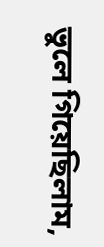ভুলে গিয়েছিলাম,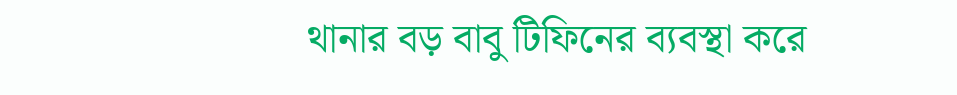থানার বড় বাবু টিফিনের ব্যবস্থা করে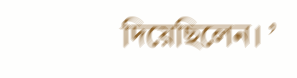দিয়েছিলেন। ’